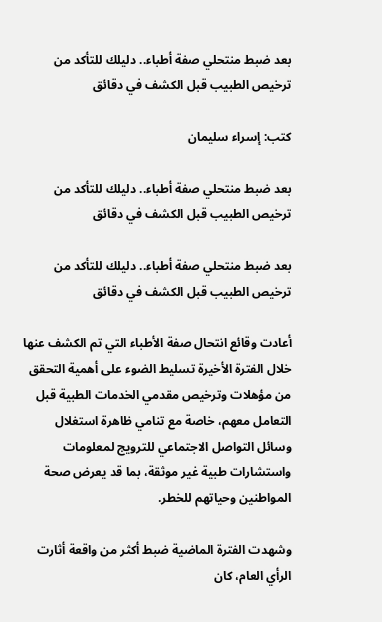بعد ضبط منتحلي صفة أطباء.. دليلك للتأكد من ترخيص الطبيب قبل الكشف في دقائق

كتب: إسراء سليمان

بعد ضبط منتحلي صفة أطباء.. دليلك للتأكد من ترخيص الطبيب قبل الكشف في دقائق

بعد ضبط منتحلي صفة أطباء.. دليلك للتأكد من ترخيص الطبيب قبل الكشف في دقائق

أعادت وقائع انتحال صفة الأطباء التي تم الكشف عنها خلال الفترة الأخيرة تسليط الضوء على أهمية التحقق من مؤهلات وترخيص مقدمي الخدمات الطبية قبل التعامل معهم، خاصة مع تنامي ظاهرة استغلال وسائل التواصل الاجتماعي للترويج لمعلومات واستشارات طبية غير موثقة، بما قد يعرض صحة المواطنين وحياتهم للخطر.

وشهدت الفترة الماضية ضبط أكثر من واقعة أثارت الرأي العام، كان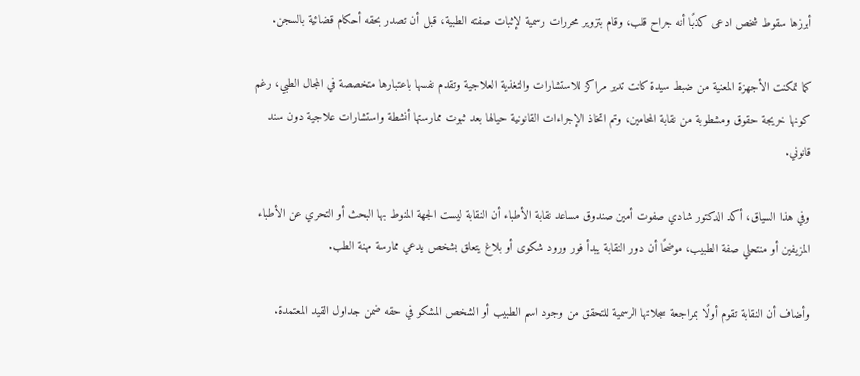أبرزها سقوط شخص ادعى كذبًا أنه جراح قلب، وقام بتزوير محررات رسمية لإثبات صفته الطبية، قبل أن تصدر بحقه أحكام قضائية بالسجن.

كما تمكنت الأجهزة المعنية من ضبط سيدة كانت تدير مراكز للاستشارات والتغذية العلاجية وتقدم نفسها باعتبارها متخصصة في المجال الطبي، رغم كونها خريجة حقوق ومشطوبة من نقابة المحامين، وتم اتخاذ الإجراءات القانونية حيالها بعد ثبوت ممارستها أنشطة واستشارات علاجية دون سند قانوني.

وفي هذا السياق، أكد الدكتور شادي صفوت أمين صندوق مساعد نقابة الأطباء أن النقابة ليست الجهة المنوط بها البحث أو التحري عن الأطباء المزيفين أو منتحلي صفة الطبيب، موضحًا أن دور النقابة يبدأ فور ورود شكوى أو بلاغ يتعلق بشخص يدعي ممارسة مهنة الطب.

وأضاف أن النقابة تقوم أولًا بمراجعة سجلاتها الرسمية للتحقق من وجود اسم الطبيب أو الشخص المشكو في حقه ضمن جداول القيد المعتمدة.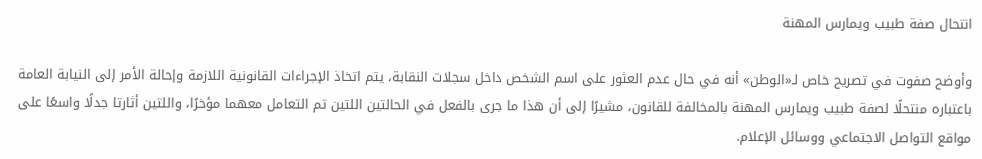انتحال صفة طبيب ويمارس المهنة

وأوضح صفوت في تصريح خاص لـ«الوطن» أنه في حال عدم العثور على اسم الشخص داخل سجلات النقابة، يتم اتخاذ الإجراءات القانونية اللازمة وإحالة الأمر إلى النيابة العامة باعتباره منتحلًا لصفة طبيب ويمارس المهنة بالمخالفة للقانون، مشيرًا إلى أن هذا ما جرى بالفعل في الحالتين اللتين تم التعامل معهما مؤخرًا، واللتين أثارتا جدلًا واسعًا على مواقع التواصل الاجتماعي ووسائل الإعلام.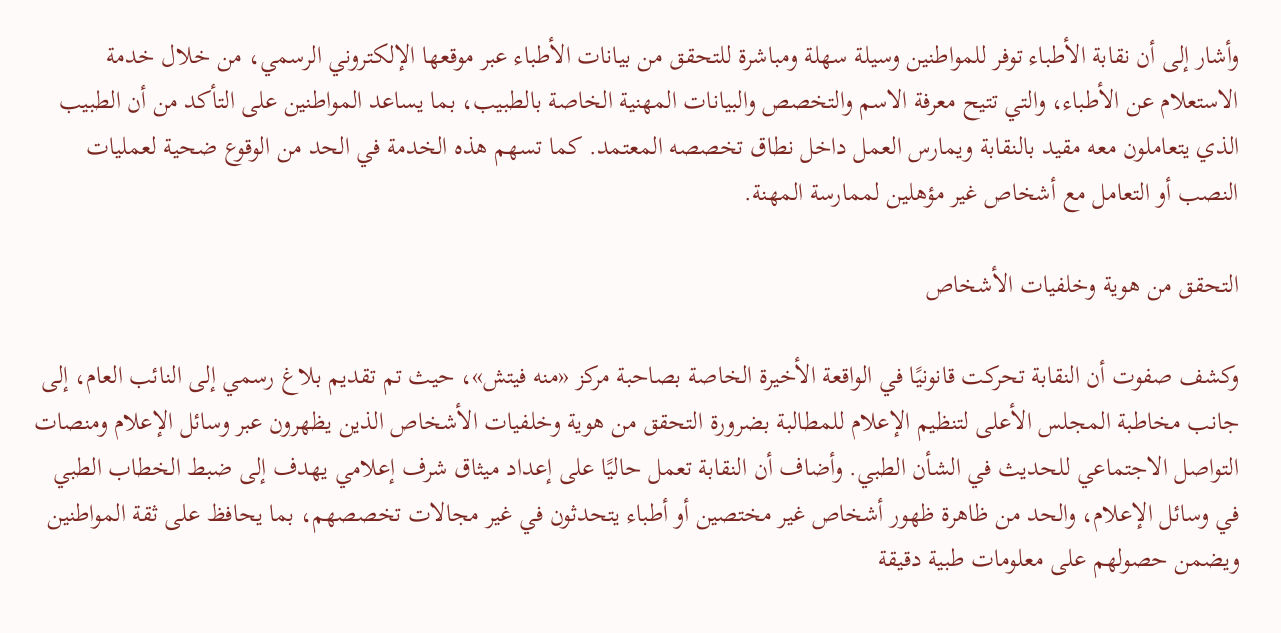وأشار إلى أن نقابة الأطباء توفر للمواطنين وسيلة سهلة ومباشرة للتحقق من بيانات الأطباء عبر موقعها الإلكتروني الرسمي، من خلال خدمة الاستعلام عن الأطباء، والتي تتيح معرفة الاسم والتخصص والبيانات المهنية الخاصة بالطبيب، بما يساعد المواطنين على التأكد من أن الطبيب الذي يتعاملون معه مقيد بالنقابة ويمارس العمل داخل نطاق تخصصه المعتمد. كما تسهم هذه الخدمة في الحد من الوقوع ضحية لعمليات النصب أو التعامل مع أشخاص غير مؤهلين لممارسة المهنة.

التحقق من هوية وخلفيات الأشخاص

وكشف صفوت أن النقابة تحركت قانونيًا في الواقعة الأخيرة الخاصة بصاحبة مركز «منه فيتش»، حيث تم تقديم بلاغ رسمي إلى النائب العام، إلى جانب مخاطبة المجلس الأعلى لتنظيم الإعلام للمطالبة بضرورة التحقق من هوية وخلفيات الأشخاص الذين يظهرون عبر وسائل الإعلام ومنصات التواصل الاجتماعي للحديث في الشأن الطبي. وأضاف أن النقابة تعمل حاليًا على إعداد ميثاق شرف إعلامي يهدف إلى ضبط الخطاب الطبي في وسائل الإعلام، والحد من ظاهرة ظهور أشخاص غير مختصين أو أطباء يتحدثون في غير مجالات تخصصهم، بما يحافظ على ثقة المواطنين ويضمن حصولهم على معلومات طبية دقيقة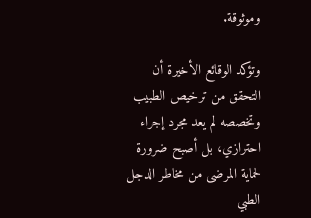وموثوقة.

وتؤكد الوقائع الأخيرة أن التحقق من ترخيص الطبيب وتخصصه لم يعد مجرد إجراء احترازي، بل أصبح ضرورة لحماية المرضى من مخاطر الدجل الطبي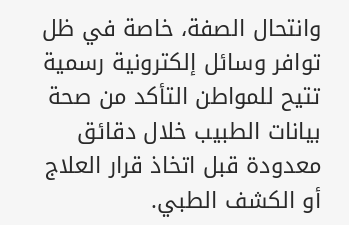وانتحال الصفة، خاصة في ظل توافر وسائل إلكترونية رسمية تتيح للمواطن التأكد من صحة بيانات الطبيب خلال دقائق معدودة قبل اتخاذ قرار العلاج أو الكشف الطبي.